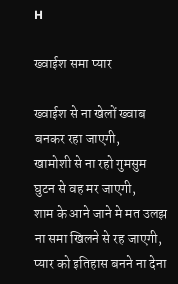H

ख्वाईश समा प्यार

ख्वाईश से ना खेलों ख्वाब बनकर रहा जाएगी,
खामोशी से ना रहो गुमसुम घुटन से वह मर जाएगी,
शाम के आने जाने मे मत उलझ ना समा खिलने से रह जाएगी,
प्यार को इतिहास बनने ना देना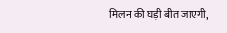मिलन की घड़ी बीत जाएगी,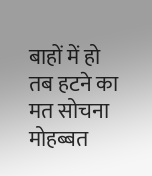बाहों में हो तब हटने का मत सोचना मोहब्बत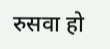रुसवा हो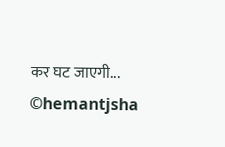कर घट जाएगी...
©hemantjsha